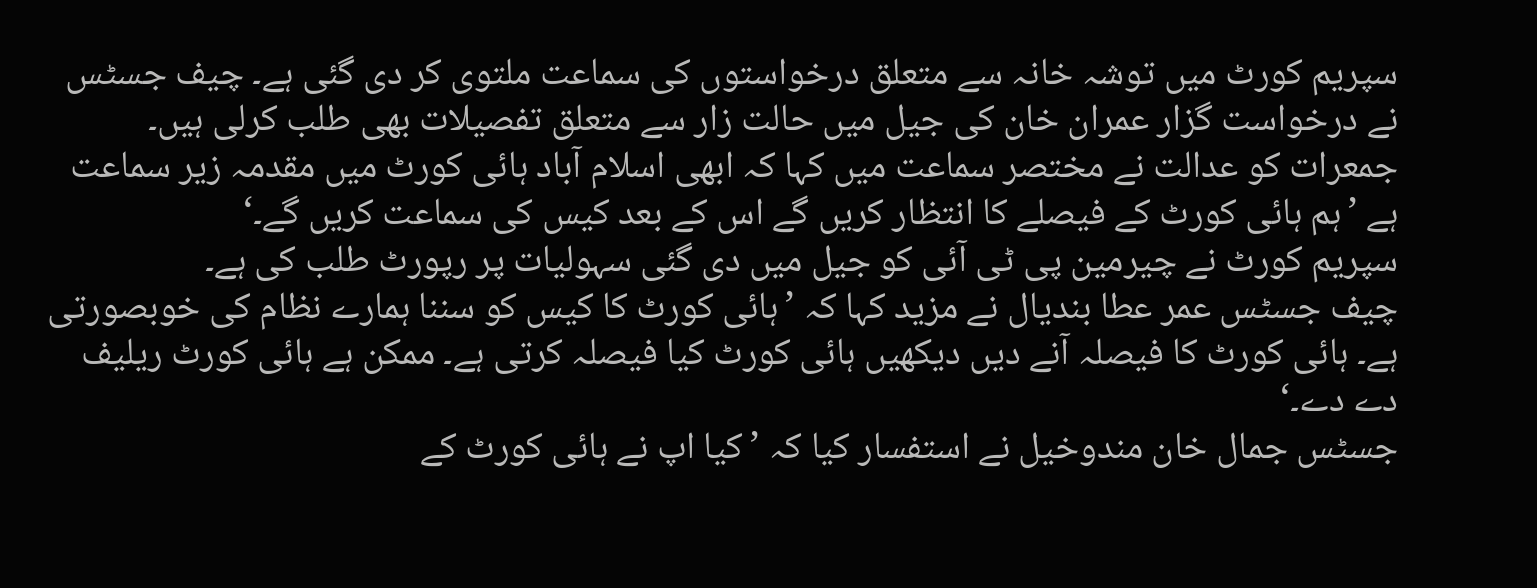سپریم کورٹ میں توشہ خانہ سے متعلق درخواستوں کی سماعت ملتوی کر دی گئی ہے۔ چیف جسٹس نے درخواست گزار عمران خان کی جیل میں حالت زار سے متعلق تفصیلات بھی طلب کرلی ہیں۔
جمعرات کو عدالت نے مختصر سماعت میں کہا کہ ابھی اسلام آباد ہائی کورٹ میں مقدمہ زیر سماعت ہے ’ہم ہائی کورٹ کے فیصلے کا انتظار کریں گے اس کے بعد کیس کی سماعت کریں گے۔‘
سپریم کورٹ نے چیرمین پی ٹی آئی کو جیل میں دی گئی سہولیات پر رپورٹ طلب کی ہے۔
چیف جسٹس عمر عطا بندیال نے مزید کہا کہ ’ہائی کورٹ کا کیس کو سننا ہمارے نظام کی خوبصورتی ہے۔ ہائی کورٹ کا فیصلہ آنے دیں دیکھیں ہائی کورٹ کیا فیصلہ کرتی ہے۔ ممکن ہے ہائی کورٹ ریلیف دے دے۔‘
جسٹس جمال خان مندوخیل نے استفسار کیا کہ ’کیا اپ نے ہائی کورٹ کے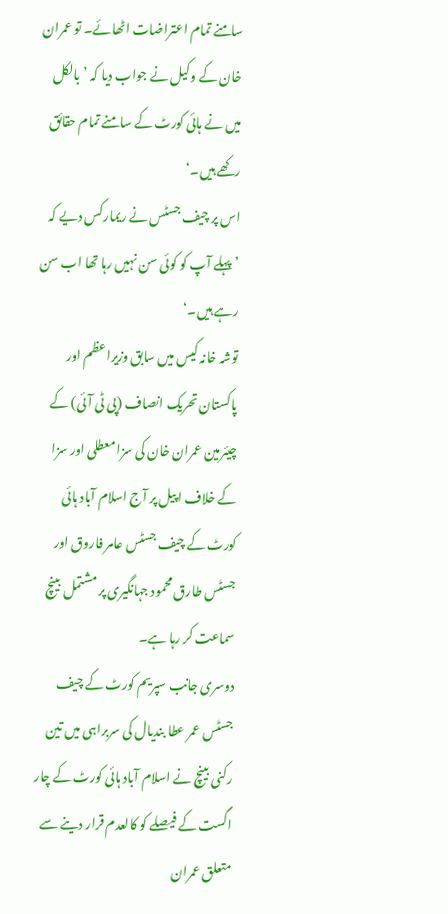سامنے تمام اعتراضات اٹھائے۔ تو عمران خان کے وکیل نے جواب دیا کہ ’بالکل میں نے ہائی کورٹ کے سامنے تمام حقائق رکھے ہیں۔‘
اس پر چیف جسٹس نے ریمارکس دیے کہ ’پہلے آپ کو کوئی سن نہیں رہا تھا اب سن رہے ہیں۔‘
توشہ خانہ کیس میں سابق وزیراعظم اور پاکستان تحریک انصاف (پی ٹی آئی) کے چیئرمین عمران خان کی سزا معطلی اور سزا کے خلاف اپیل پر آج اسلام آباد ہائی کورٹ کے چیف جسٹس عامر فاروق اور جسٹس طارق محمود جہانگیری پر مشتمل بینچ سماعت کر رہا ہے۔
دوسری جانب سپریم کورٹ کے چیف جسٹس عمر عطا بندیال کی سربراہی میں تین رکنی بینچ نے اسلام آباد ہائی کورٹ کے چار اگست کے فیصلے کو کالعدم قرار دینے سے متعلق عمران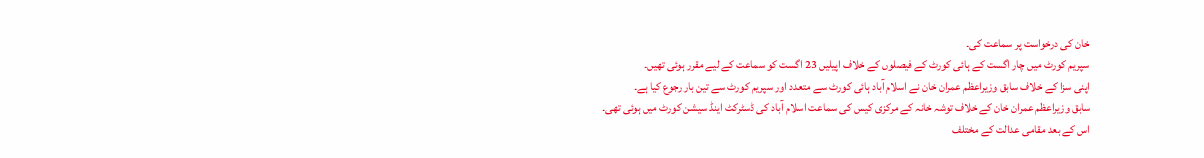خان کی درخواست پر سماعت کی۔
سپریم کورٹ میں چار اگست کے ہائی کورٹ کے فیصلوں کے خلاف اپیلیں 23 اگست کو سماعت کے لیے مقرر ہوئی تھیں۔
اپنی سزا کے خلاف سابق وزیراعظم عمران خان نے اسلام آباد ہائی کورٹ سے متعدد اور سپریم کورٹ سے تین بار رجوع کیا ہے۔
سابق وزیراعظم عمران خان کے خلاف توشہ خانہ کے مرکزی کیس کی سماعت اسلام آباد کی ڈسٹرکٹ اینڈ سیشن کورٹ میں ہوئی تھی۔
اس کے بعد مقامی عدالت کے مختلف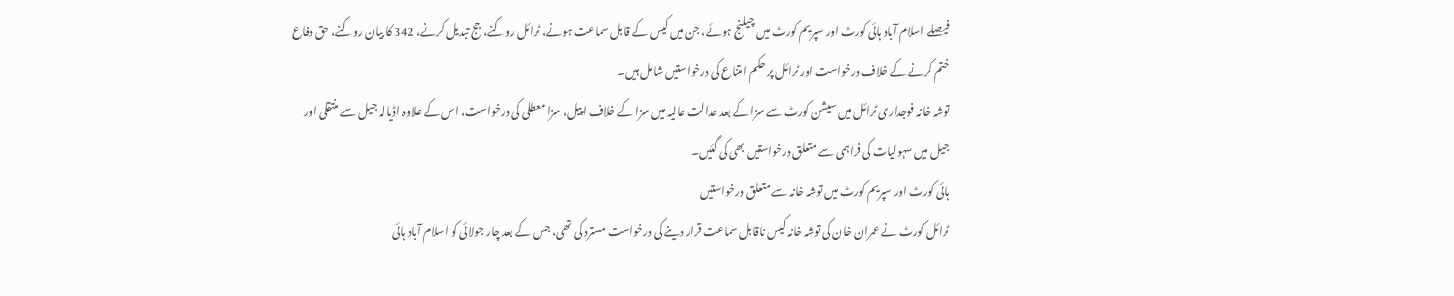فیصلے اسلام آباد ہائی کورٹ اور سپریم کورٹ میں چیلنج ہوئے، جن میں کیس کے قابل سماعت ہونے، ٹرائل روکنے، جج تبدیل کرنے، 342 کا بیان روکنے، حق دفاع ختم کرنے کے خلاف درخواست اور ٹرائل پر حکم امتناع کی درخواستیں شامل ہیں۔
توشہ خانہ فوجداری ٹرائل میں سیشن کورٹ سے سزا کے بعد عدالت عالیہ میں سزا کے خلاف اپیل، سزا معطلی کی درخواست، اس کے علاوہ اڈیالہ جیل سے منتقلی اور جیل میں سہولیات کی فراہمی سے متعلق درخواستیں بھی کی گئیں۔
ہائی کورٹ اور سپریم کورٹ میں توشہ خانہ سے متعلق درخواستیں
ٹرائل کورٹ نے عمران خان کی توشہ خانہ کیس ناقابل سماعت قرار دینے کی درخواست مسترد کی تھی، جس کے بعد چار جولائی کو اسلام آباد ہائی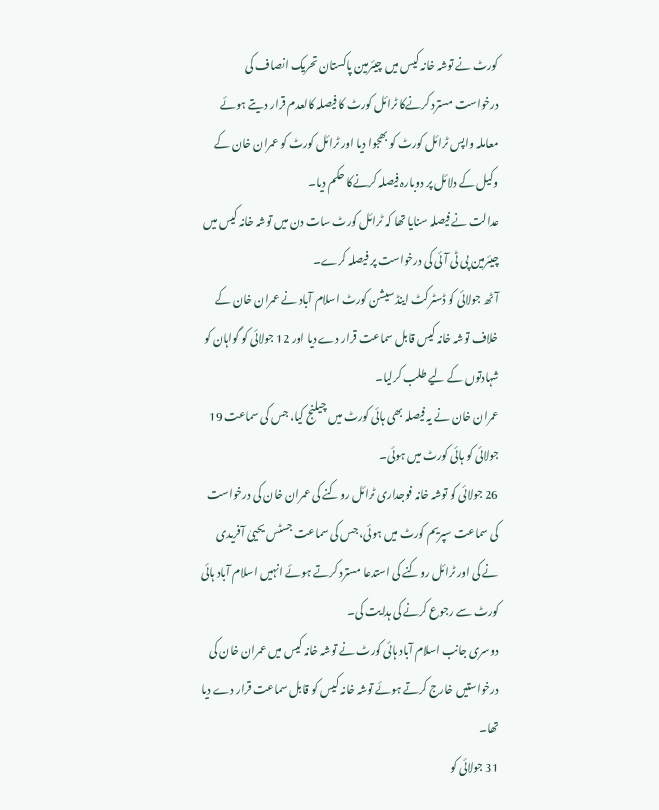کورٹ نے توشہ خانہ کیس میں چیئرمین پاکستان تحریک انصاف کی درخواست مسترد کرنےکا ٹرائل کورٹ کا فیصلہ کالعدم قرار دیتے ہوئے معاملہ واپس ٹرائل کورٹ کو بھجوا دیا اور ٹرائل کورٹ کو عمران خان کے وکیل کے دلائل پر دوبارہ فیصلہ کرنےکا حکم دیا۔
عدالت نے فیصلہ سنایا تھا کہ ٹرائل کورٹ سات دن میں توشہ خانہ کیس میں چیئرمین پی ٹی آئی کی درخواست پر فیصلہ کرے۔
آٹھ جولائی کو ڈسٹرکٹ اینڈ سیشن کورٹ اسلام آباد نے عمران خان کے خلاف توشہ خانہ کیس قابل سماعت قرار دے دیا اور 12 جولائی کو گواہان کو شہادتوں کے لیے طلب کرلیا۔
عمران خان نے یہ فیصلہ بھی ہائی کورٹ میں چیلنج کیا، جس کی سماعت 19 جولائی کو ہائی کورٹ میں ہوئی۔
26 جولائی کو توشہ خانہ فوجداری ٹرائل روکنے کی عمران خان کی درخواست کی سماعت سپریم کورٹ میں ہوئی، جس کی سماعت جسٹس یحییٰ آفریدی نے کی اور ٹرائل روکنے کی استدعا مسترد کرتے ہوئے انہیں اسلام آباد ہائی کورٹ سے رجوع کرنے کی ہدایت کی۔
دوسری جانب اسلام آباد ہائی کورٹ نے توشہ خانہ کیس میں عمران خان کی درخواستیں خارج کرتے ہوئے توشہ خانہ کیس کو قابل سماعت قرار دے دیا تھا۔
31 جولائی کو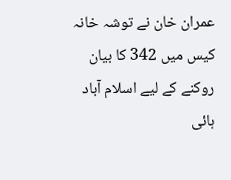عمران خان نے توشہ خانہ کیس میں 342 کا بیان روکنے کے لیے اسلام آباد ہائی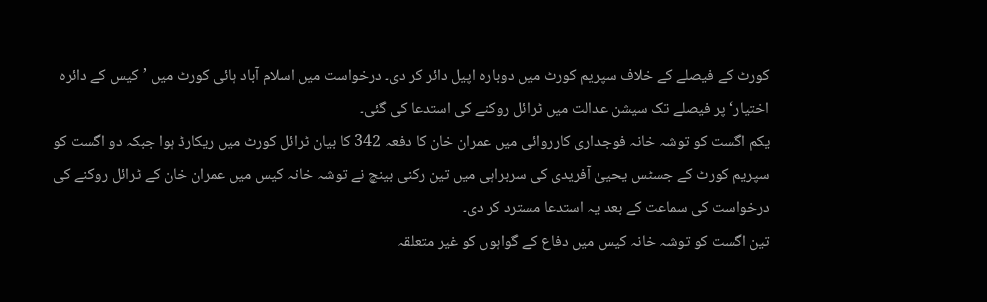کورٹ کے فیصلے کے خلاف سپریم کورٹ میں دوبارہ اپیل دائر کر دی۔ درخواست میں اسلام آباد ہائی کورٹ میں ’کیس کے دائرہ اختیار‘ پر فیصلے تک سیشن عدالت میں ٹرائل روکنے کی استدعا کی گئی۔
یکم اگست کو توشہ خانہ فوجداری کارروائی میں عمران خان کا دفعہ 342 کا بیان ٹرائل کورٹ میں ریکارڈ ہوا جبکہ دو اگست کو سپریم کورٹ کے جسٹس یحییٰ آفریدی کی سربراہی میں تین رکنی بینچ نے توشہ خانہ کیس میں عمران خان کے ٹرائل روکنے کی درخواست کی سماعت کے بعد یہ استدعا مسترد کر دی۔
تین اگست کو توشہ خانہ کیس میں دفاع کے گواہوں کو غیر متعلقہ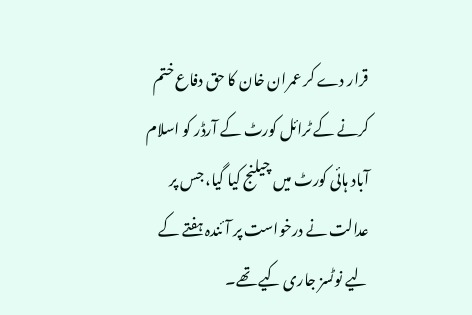قرار دے کر عمران خان کا حق دفاع ختم کرنے کے ٹرائل کورٹ کے آرڈر کو اسلام آباد ہائی کورٹ میں چیلنج کیا گیا، جس پر عدالت نے درخواست پر آئندہ ہفتے کے لیے نوٹسز جاری کیے تھے۔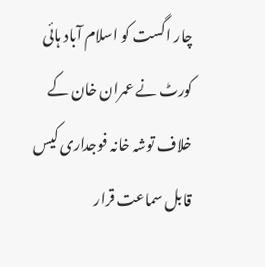چار اگست کو اسلام آباد ہائی کورٹ نے عمران خان کے خلاف توشہ خانہ فوجداری کیس قابل سماعت قرار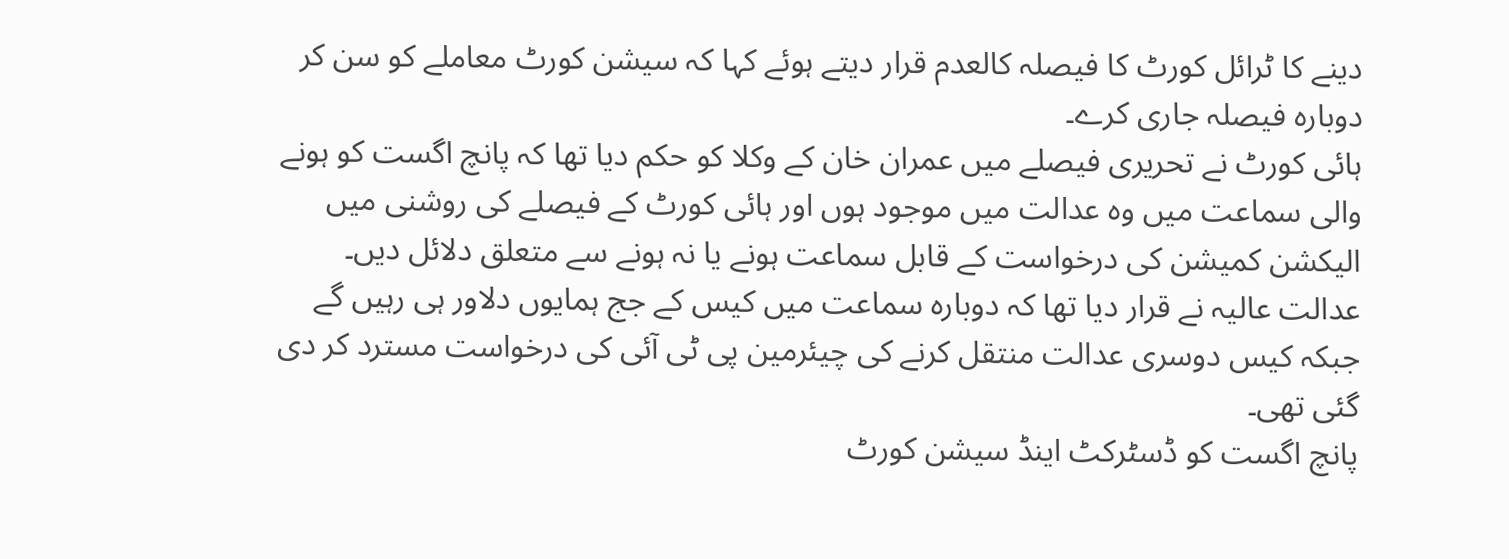دینے کا ٹرائل کورٹ کا فیصلہ کالعدم قرار دیتے ہوئے کہا کہ سیشن کورٹ معاملے کو سن کر دوبارہ فیصلہ جاری کرے۔
ہائی کورٹ نے تحریری فیصلے میں عمران خان کے وکلا کو حکم دیا تھا کہ پانچ اگست کو ہونے والی سماعت میں وہ عدالت میں موجود ہوں اور ہائی کورٹ کے فیصلے کی روشنی میں الیکشن کمیشن کی درخواست کے قابل سماعت ہونے یا نہ ہونے سے متعلق دلائل دیں۔
عدالت عالیہ نے قرار دیا تھا کہ دوبارہ سماعت میں کیس کے جج ہمایوں دلاور ہی رہیں گے جبکہ کیس دوسری عدالت منتقل کرنے کی چیئرمین پی ٹی آئی کی درخواست مسترد کر دی گئی تھی۔
پانچ اگست کو ڈسٹرکٹ اینڈ سیشن کورٹ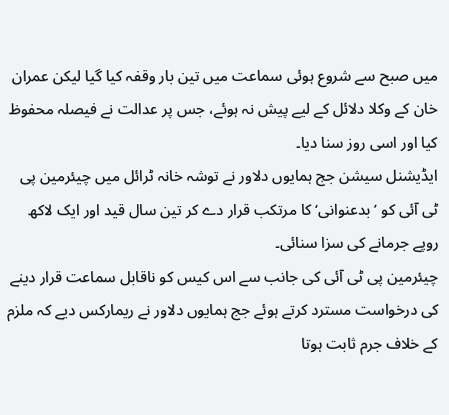میں صبح سے شروع ہوئی سماعت میں تین بار وقفہ کیا گیا لیکن عمران خان کے وکلا دلائل کے لیے پیش نہ ہوئے، جس پر عدالت نے فیصلہ محفوظ کیا اور اسی روز سنا دیا۔
ایڈیشنل سیشن جج ہمایوں دلاور نے توشہ خانہ ٹرائل میں چیئرمین پی ٹی آئی کو ’بدعنوانی‘ کا مرتکب قرار دے کر تین سال قید اور ایک لاکھ روپے جرمانے کی سزا سنائی۔
چیئرمین پی ٹی آئی کی جانب سے اس کیس کو ناقابل سماعت قرار دینے کی درخواست مسترد کرتے ہوئے جج ہمایوں دلاور نے ریمارکس دیے کہ ملزم کے خلاف جرم ثابت ہوتا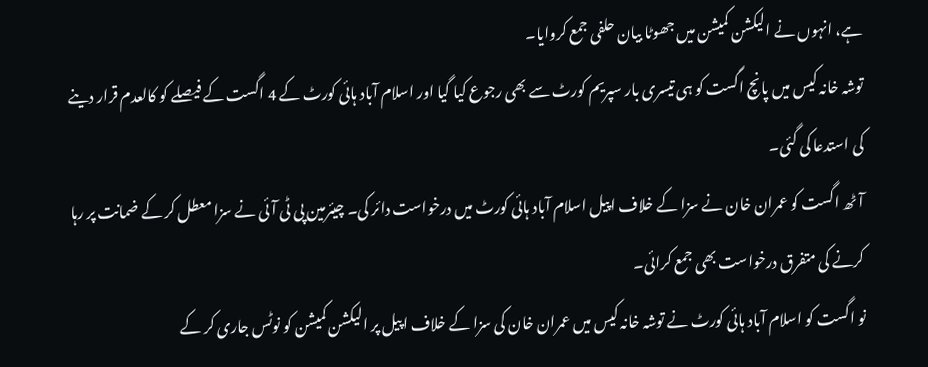ہے، انہوں نے الیکشن کمیشن میں جھوٹا بیان حلفی جمع کروایا۔
توشہ خانہ کیس میں پانچ اگست کو ہی تیسری بار سپریم کورٹ سے بھی رجوع کیا گیا اور اسلام آباد ہائی کورٹ کے 4 اگست کے فیصلے کو کالعدم قرار دینے کی استدعا کی گئی۔
آٹھ اگست کو عمران خان نے سزا کے خلاف اپیل اسلام آباد ہائی کورٹ میں درخواست دائر کی۔ چیئرمین پی ٹی آئی نے سزا معطل کر کے ضمانت پر رہا کرنے کی متفرق درخواست بھی جمع کرائی۔
نو اگست کو اسلام آباد ہائی کورٹ نے توشہ خانہ کیس میں عمران خان کی سزا کے خلاف اپیل پر الیکشن کمیشن کو نوٹس جاری کر کے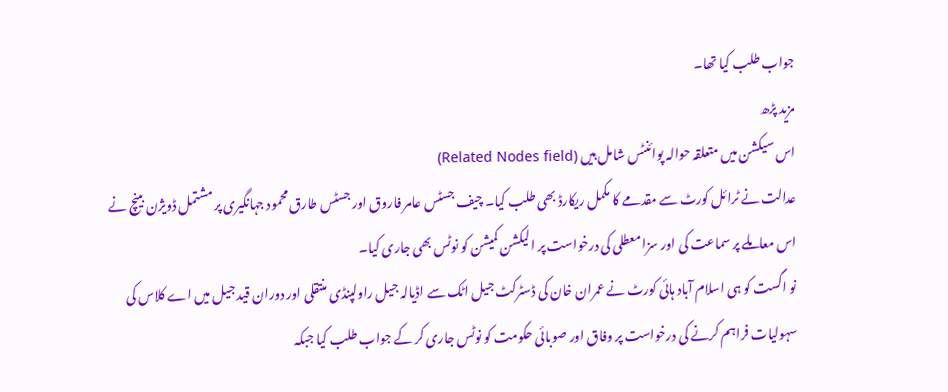جواب طلب کیا تھا۔
مزید پڑھ
اس سیکشن میں متعلقہ حوالہ پوائنٹس شامل ہیں (Related Nodes field)
عدالت نے ٹرائل کورٹ سے مقدمے کا مکمل ریکارڈ بھی طلب کیا۔ چیف جسٹس عامر فاروق اور جسٹس طارق محمود جہانگیری پر مشتمل ڈویژن بینچ نے اس معاملے پر سماعت کی اور سزا معطلی کی درخواست پر الیکشن کمیشن کو نوٹس بھی جاری کیا۔
نو اگست کو ہی اسلام آباد ہائی کورٹ نے عمران خان کی ڈسٹرکٹ جیل اٹک سے اڈیالہ جیل راولپنڈی منتقلی اور دوران قید جیل میں اے کلاس کی سہولیات فراہم کرنے کی درخواست پر وفاق اور صوبائی حکومت کو نوٹس جاری کر کے جواب طلب کیا جبکہ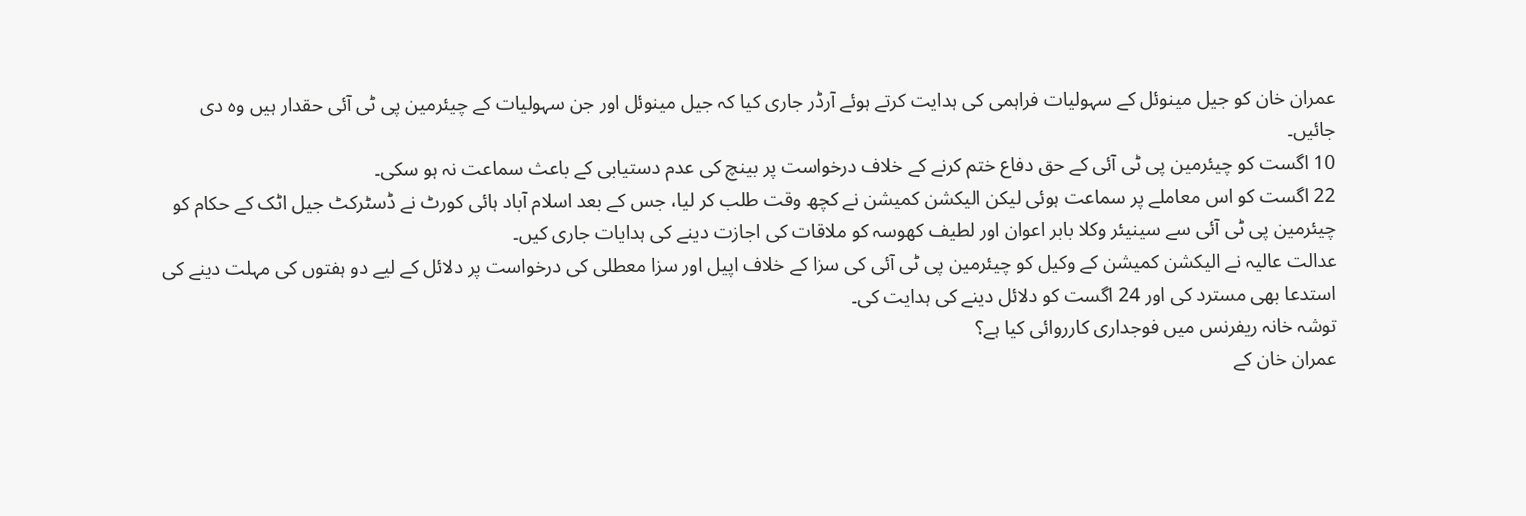عمران خان کو جیل مینوئل کے سہولیات فراہمی کی ہدایت کرتے ہوئے آرڈر جاری کیا کہ جیل مینوئل اور جن سہولیات کے چیئرمین پی ٹی آئی حقدار ہیں وہ دی جائیں۔
10 اگست کو چیئرمین پی ٹی آئی کے حق دفاع ختم کرنے کے خلاف درخواست پر بینچ کی عدم دستیابی کے باعث سماعت نہ ہو سکی۔
22 اگست کو اس معاملے پر سماعت ہوئی لیکن الیکشن کمیشن نے کچھ وقت طلب کر لیا، جس کے بعد اسلام آباد ہائی کورٹ نے ڈسٹرکٹ جیل اٹک کے حکام کو چیئرمین پی ٹی آئی سے سینیئر وکلا بابر اعوان اور لطیف کھوسہ کو ملاقات کی اجازت دینے کی ہدایات جاری کیں۔
عدالت عالیہ نے الیکشن کمیشن کے وکیل کو چیئرمین پی ٹی آئی کی سزا کے خلاف اپیل اور سزا معطلی کی درخواست پر دلائل کے لیے دو ہفتوں کی مہلت دینے کی استدعا بھی مسترد کی اور 24 اگست کو دلائل دینے کی ہدایت کی۔
توشہ خانہ ریفرنس میں فوجداری کارروائی کیا ہے؟
عمران خان کے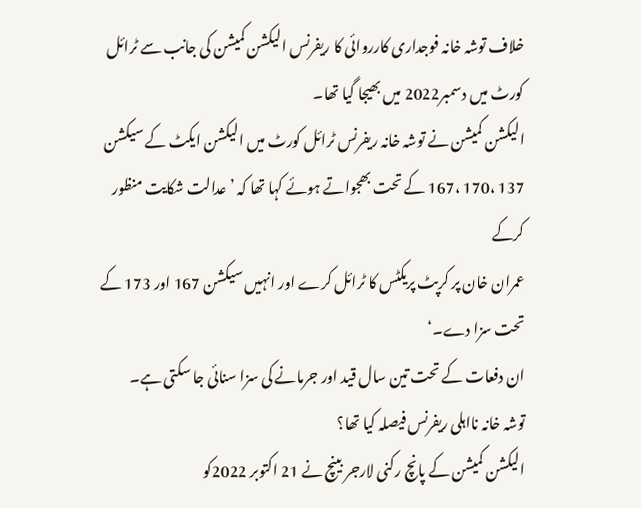خلاف توشہ خانہ فوجداری کارروائی کا ریفرنس الیکشن کمیشن کی جانب سے ٹرائل کورٹ میں دسمبر2022 میں بھیجا گیا تھا۔
الیکشن کمیشن نے توشہ خانہ ریفرنس ٹرائل کورٹ میں الیکشن ایکٹ کے سیکشن 137 ،170 ،167 کے تحت بھجواتے ہوئے کہا تھا کہ ’عدالت شکایت منظور کرکے
عمران خان پر کرپٹ پریکٹس کا ٹرائل کرے اور انہیں سیکشن 167 اور 173 کے تحت سزا دے۔‘
ان دفعات کے تحت تین سال قید اور جرمانے کی سزا سنائی جا سکتی ہے۔
توشہ خانہ نااہلی ریفرنس فیصلہ کیا تھا؟
الیکشن کمیشن کے پانچ رکنی لارجر بینچ نے 21 اکتوبر 2022کو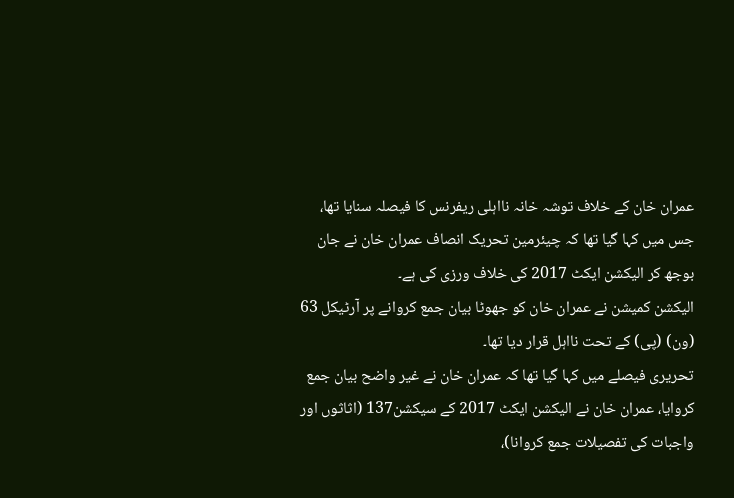عمران خان کے خلاف توشہ خانہ نااہلی ریفرنس کا فیصلہ سنایا تھا، جس میں کہا گیا تھا کہ چیئرمین تحریک انصاف عمران خان نے جان بوجھ کر الیکشن ایکٹ 2017 کی خلاف ورزی کی ہے۔
الیکشن کمیشن نے عمران خان کو جھوٹا بیان جمع کروانے پر آرٹیکل 63 (ون) (پی) کے تحت نااہل قرار دیا تھا۔
تحریری فیصلے میں کہا گیا تھا کہ عمران خان نے غیر واضح بیان جمع کروایا، عمران خان نے الیکشن ایکٹ 2017 کے سیکشن137 (اثاثوں اور واجبات کی تفصیلات جمع کروانا)،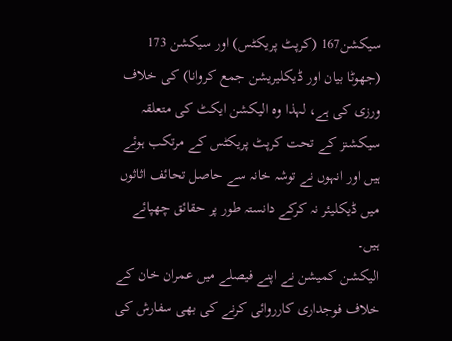سیکشن167 (کرپٹ پریکٹس) اور سیکشن 173 (جھوٹا بیان اور ڈیکلیریشن جمع کروانا) کی خلاف ورزی کی ہے، لہذا وہ الیکشن ایکٹ کی متعلقہ سیکشنز کے تحت کرپٹ پریکٹس کے مرتکب ہوئے ہیں اور انہوں نے توشہ خانہ سے حاصل تحائف اثاثوں میں ڈیکلیئر نہ کرکے دانستہ طور پر حقائق چھپائے ہیں۔
الیکشن کمیشن نے اپنے فیصلے میں عمران خان کے خلاف فوجداری کارروائی کرنے کی بھی سفارش کی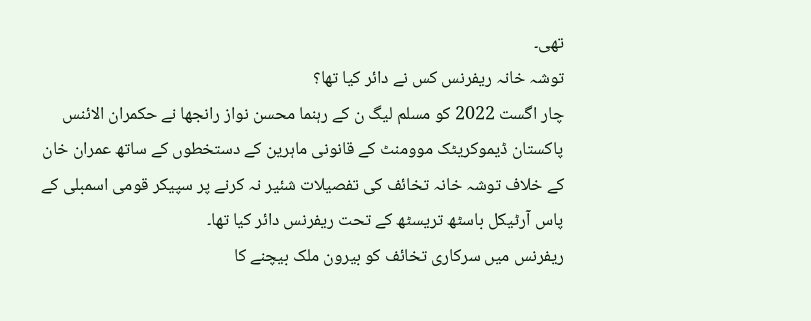تھی۔
توشہ خانہ ریفرنس کس نے دائر کیا تھا؟
چار اگست 2022 کو مسلم لیگ ن کے رہنما محسن نواز رانجھا نے حکمران الائنس پاکستان ڈیموکریٹک موومنٹ کے قانونی ماہرین کے دستخطوں کے ساتھ عمران خان کے خلاف توشہ خانہ تخائف کی تفصیلات شئیر نہ کرنے پر سپیکر قومی اسمبلی کے پاس آرٹیکل باسٹھ تریسٹھ کے تحت ریفرنس دائر کیا تھا۔
ریفرنس میں سرکاری تخائف کو بیرون ملک بیچنے کا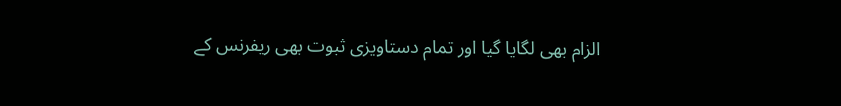الزام بھی لگایا گیا اور تمام دستاویزی ثبوت بھی ریفرنس کے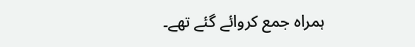ہمراہ جمع کروائے گئے تھے۔